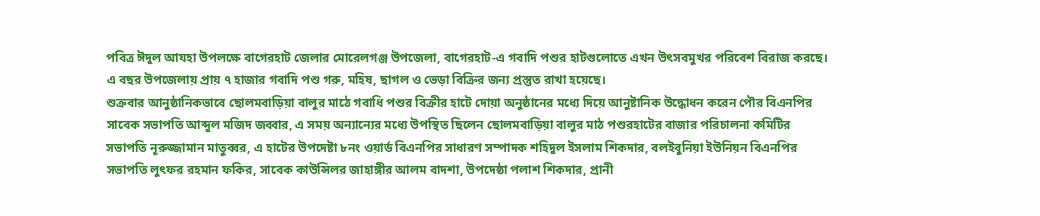পবিত্র ঈদুল আযহা উপলক্ষে বাগেরহাট জেলার মোরেলগঞ্জ উপজেলা, বাগেরহাট-এ গবাদি পশুর হাটগুলোতে এখন উৎসবমুখর পরিবেশ বিরাজ করছে। এ বছর উপজেলায় প্রায় ৭ হাজার গবাদি পশু গরু, মহিষ, ছাগল ও ভেড়া বিক্রির জন্য প্রস্তুত রাখা হয়েছে।
শুক্রবার আনুষ্ঠানিকভাবে ছোলমবাড়িয়া বালুর মাঠে গবাধি পশুর বিক্রীর হাটে দোয়া অনুষ্ঠানের মধ্যে দিয়ে আনুষ্টানিক উদ্ধোধন করেন পৌর বিএনপির সাবেক সভাপতি আব্দুল মজিদ জব্বার, এ সময় অন্যান্যের মধ্যে উপস্থিত ছিলেন ছোলমবাড়িয়া বালুর মাঠ পশুরহাটের বাজার পরিচালনা কমিটির সভাপতি নূরুজ্জামান মাতুব্বর, এ হাটের উপদেষ্টা ৮নং ওয়ার্ড বিএনপির সাধারণ সম্পাদক শহিদুল ইসলাম শিকদার, বলইবুনিয়া ইউনিয়ন বিএনপির সভাপতি লুৎফর রহমান ফকির, সাবেক কাউন্সিলর জাহাঙ্গীর আলম বাদশা, উপদেষ্ঠা পলাশ শিকদার, প্রানী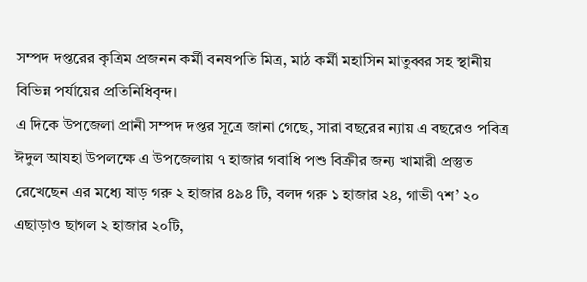সম্পদ দপ্তরের কৃত্রিম প্রজনন কর্মী বনষপতি মিত্র, মাঠ কর্মী মহাসিন মাতুব্বর সহ স্থানীয় বিভিন্ন পর্যায়ের প্রতিনিধিবৃন্দ।
এ দিকে উপজেলা প্রানী সম্পদ দপ্তর সূত্রে জানা গেছে, সারা বছরের ন্যায় এ বছরেও পবিত্র ঈদুল আযহা উপলক্ষে এ উপজেলায় ৭ হাজার গবাধি পশু বিক্রীর জন্য খামারী প্রস্তুত রেখেছেন এর মধ্যে ষাড় গরু ২ হাজার ৪৯৪ টি, বলদ গরু ১ হাজার ২৪, গাভী ৭শ’ ২০ এছাড়াও ছাগল ২ হাজার ২০টি,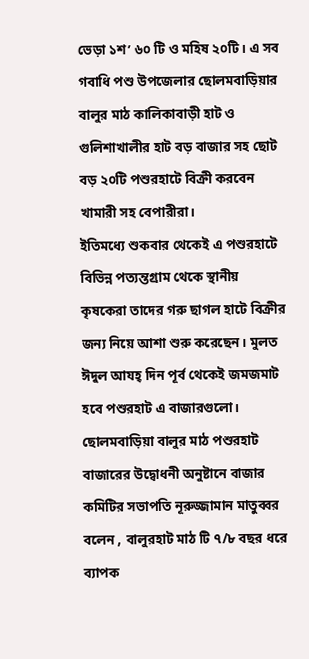ভেড়া ১শ’ ৬০ টি ও মহিষ ২০টি। এ সব গবাধি পশু উপজেলার ছোলমবাড়িয়ার বালুর মাঠ কালিকাবাড়ী হাট ও গুলিশাখালীর হাট বড় বাজার সহ ছোট বড় ২০টি পশুরহাটে বিক্রী করবেন খামারী সহ বেপারীরা।
ইতিমধ্যে শুকবার থেকেই এ পশুরহাটে বিভিন্ন পত্যন্তগ্রাম থেকে স্থানীয় কৃষকেরা তাদের গরু ছাগল হাটে বিক্রীর জন্য নিয়ে আশা শুরু করেছেন। মুলত ঈদুল আযহ্ দিন পূর্ব থেকেই জমজমাট হবে পশুরহাট এ বাজারগুলো।
ছোলমবাড়িয়া বালুর মাঠ পশুরহাট বাজারের উদ্বোধনী অনুষ্টানে বাজার কমিটির সভাপতি নূরুজ্জামান মাতুব্বর বলেন , বালুরহাট মাঠ টি ৭/৮ বছর ধরে ব্যাপক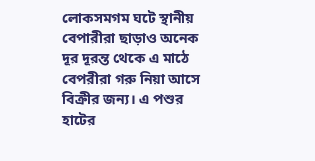লোকসমগম ঘটে স্থানীয় বেপারীরা ছাড়াও অনেক দূর দূরন্ত থেকে এ মাঠে বেপরীরা গরু নিয়া আসে বিক্রীর জন্য। এ পশুর হাটের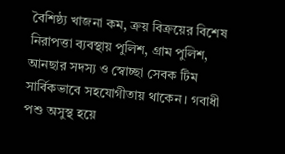বৈশিষ্ঠ্য খাজনা কম, ক্রয় বিক্রয়ের বিশেষ নিরাপত্তা ব্যবস্থায় পুলিশ, গ্রাম পুলিশ, আনছার সদস্য ও স্বোচ্ছা সেবক টিম সার্বিকভাবে সহযোগীতায় থাকেন । গবাধী পশু অসুস্থ হয়ে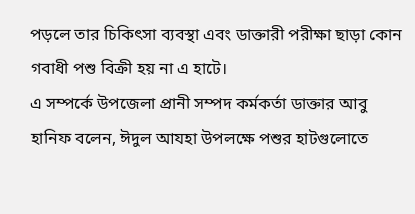পড়লে তার চিকিৎসা ব্যবস্থা এবং ডাক্তারী পরীক্ষা ছাড়া কোন গবাধী পশু বিক্রী হয় না এ হাটে।
এ সম্পর্কে উপজেলা প্রানী সম্পদ কর্মকর্তা ডাক্তার আবু হানিফ বলেন, ঈদুল আযহা উপলক্ষে পশুর হাটগুলোতে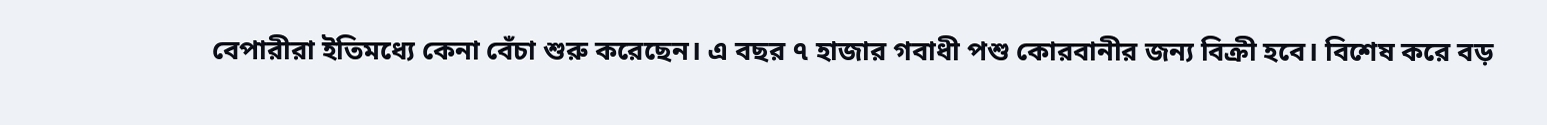বেপারীরা ইতিমধ্যে কেনা বেঁচা শুরু করেছেন। এ বছর ৭ হাজার গবাধী পশু কোরবানীর জন্য বিক্রী হবে। বিশেষ করে বড়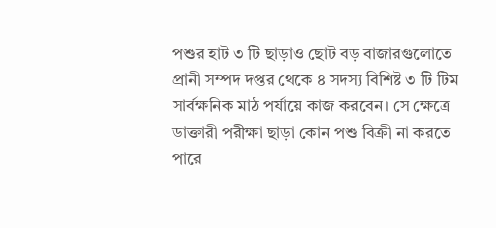পশুর হাট ৩ টি ছাড়াও ছোট বড় বাজারগুলোতে প্রানী সম্পদ দপ্তর থেকে ৪ সদস্য বিশিষ্ট ৩ টি টিম সার্বক্ষনিক মাঠ পর্যায়ে কাজ করবেন। সে ক্ষেত্রে ডাক্তারী পরীক্ষা ছাড়া কোন পশু বিক্রী না করতে পারে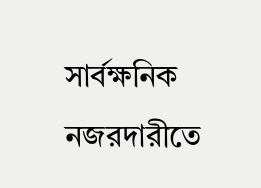সার্বক্ষনিক নজরদারীতে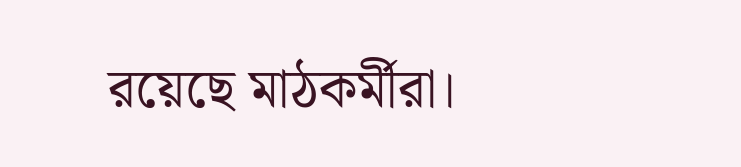রয়েছে মাঠকর্মীরা।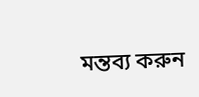মন্তব্য করুন